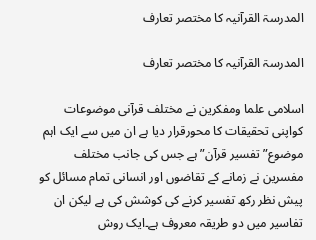المدرسۃ القرآنیہ کا مختصر تعارف

المدرسۃ القرآنیہ کا مختصر تعارف

اسلامی علما ومفکرین نے مختلف قرآنی موضوعات کواپنی تحقیقات کا محورقرار دیا ہے ان میں سے ایک اہم موضوع”تفسیر قرآن” ہے جس کی جانب مختلف مفسرین نے زمانے کے تقاضوں اور انسانی تمام مسائل کو پیش نظر رکھ تفسیر کرنے کی کوشش کی ہے لیکن ان تفاسیر میں دو طریقہ معروف ہے۔ایک روش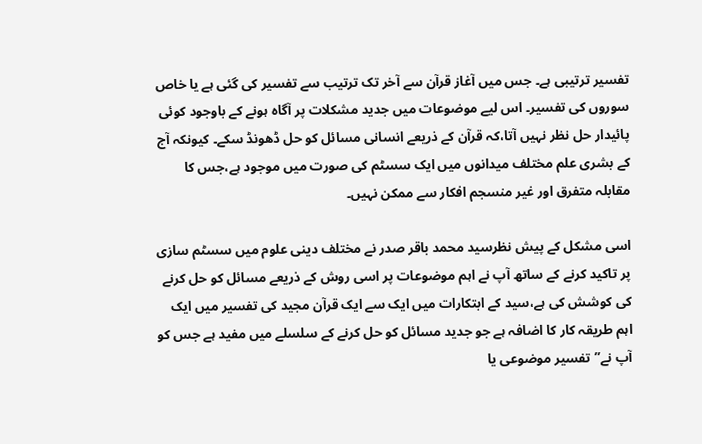تفسیر ترتیبی ہے۔ جس میں آغاز قرآن سے آخر تک ترتیب سے تفسیر کی گئی ہے یا خاص سوروں کی تفسیر۔ اس لیے موضوعات میں جدید مشکلات پر آگاہ ہونے کے باوجود کوئی پائیدار حل نظر نہیں آتا،کہ قرآن کے ذریعے انسانی مسائل کو حل ڈھونڈ سکے۔ کیونکہ آج کے بشری علم مختلف میدانوں میں ایک سسٹم کی صورت میں موجود ہے،جس کا مقابلہ متفرق اور غیر منسجم افکار سے ممکن نہیں۔

اسی مشکل کے پیش نظرسید محمد باقر صدر نے مختلف دینی علوم میں سسٹم سازی پر تاکید کرنے کے ساتھ آپ نے اہم موضوعات پر اسی روش کے ذریعے مسائل کو حل کرنے کی کوشش کی ہے،سید کے ابتکارات میں ایک سے ایک قرآن مجید کی تفسیر میں ایک اہم طریقہ کار کا اضافہ ہے جو جدید مسائل کو حل کرنے کے سلسلے میں مفید ہے جس کو آپ نے”تفسیر موضوعی یا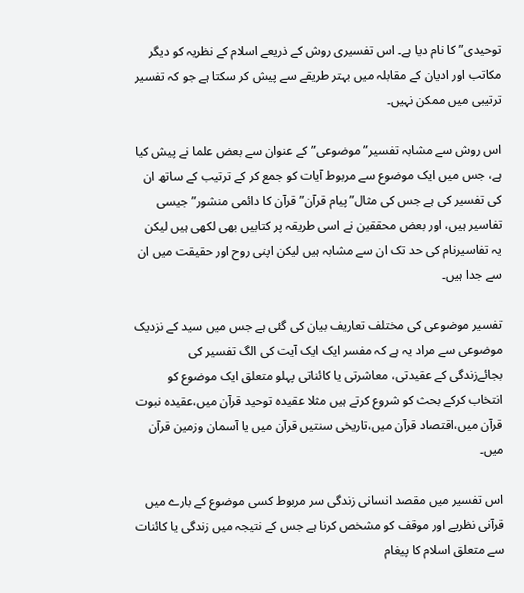توحیدی” کا نام دیا ہے۔ اس تفسیری روش کے ذریعے اسلام کے نظریہ کو دیگر مکاتب اور ادیان کے مقابلہ میں بہتر طریقے سے پیش کر سکتا ہے جو کہ تفسیر ترتیبی میں ممکن نہیں۔

اس روش سے مشابہ تفسیر” موضوعی” کے عنوان سے بعض علما نے پیش کیا ہے، جس میں ایک موضوع سے مربوط آیات کو جمع کر کے ترتیب کے ساتھ ان کی تفسیر کی ہے جس کی مثال”پیام قرآن” قرآن کا دائمی منشور” جیسی تفاسیر ہیں، اور بعض محققین نے اسی طریقہ پر کتابیں بھی لکھی ہیں لیکن یہ تفاسیرنام کی حد تک ان سے مشابہ ہیں لیکن اپنی روح اور حقیقت میں ان سے جدا ہیں۔

تفسیر موضوعی کی مختلف تعاریف بیان کی گئی ہے جس میں سید کے نزدیک موضوعی سے مراد یہ ہے کہ مفسر ایک ایک آیت کی الگ تفسیر کی بجائےزندگی کے عقیدتی، معاشرتی یا کائناتی پہلو متعلق ایک موضوع کو انتخاب کرکے بحث کو شروع کرتے ہیں مثلا عقیدہ توحید قرآن میں،عقیدہ نبوت قرآن میں،اقتصاد قرآن میں،تاریخی سنتیں قرآن میں یا آسمان وزمین قرآن میں۔

اس تفسیر میں مقصد انسانی زندگی سر مربوط کسی موضوع کے بارے میں قرآنی نظریے اور موقف کو مشخص کرنا ہے جس کے نتیجہ میں زندگی یا کائنات سے متعلق اسلام کا پیغام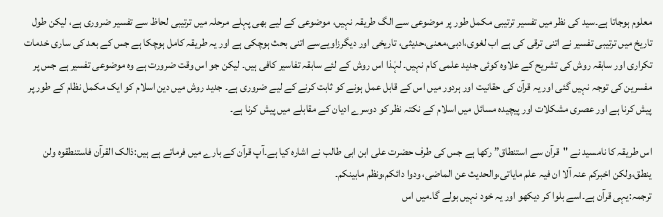معلوم ہوجاتا ہے۔سید کی نظر میں تفسیر ترتیبی مکمل طور پر موضوعی سے الگ طریقہ نہیں، موضوعی کے لیے بھی پہلے مرحلہ میں ترتیبی لحاظ سے تفسیر ضروری ہے، لیکن طول تاریخ میں ترتیبی تفسیر نے اتنی ترقی کی ہے اب لغوی،ادبی،معنی،حدیثی، تاریخی اور دیگرزاویےسے اتنی بحث ہوچکی ہے اور یہ طریقہ کامل ہوچکا ہے جس کے بعد کی ساری خدمات تکراری اور سابقہ روش کی تشریح کے علاوہ کوئی جدید علمی کام نہیں۔ لہٰذا اس روش کے لئے سابقہ تفاسیر کافی ہیں۔ لیکن جو اس وقت ضرورت ہے وہ موضوعی تفسیر ہے جس پر مفسرین کی توجہ نہیں گئی اور یہ قرآن کی حقانیت اور ہردور میں اس کے قابل عمل ہونے کو ثابت کرنے کے لیے ضروری ہے۔ جدید روش میں دین اسلام کو ایک مکمل نظام کے طور پر پیش کرنا ہے اور عصری مشکلات اور پیچیدہ مسائل میں اسلام کے نکتہ نظر کو دوسرے ادیان کے مقابلے میں پیش کرنا ہے۔

اس طریقہ کا نامسید نے "قرآن سے استنطاق” رکھا ہے جس کی طرف حضرت علی ابن ابی طالب نے اشارہ کیا ہے۔آپ قرآن کے بارے میں فرماتے ہے ہیں:ذالک القرآن فاستنطقوہ ولن ینطق،ولکن اخبرکم عنہ آلا ان فیہ علم مایاتی،والحدیث عن الماضی، ودوا دائکم،ونظم مابینکم۔
ترجمہ:یہی قرآن ہے۔اسے بلوا کر دیکھو اور یہ خود نہیں بولے گا۔میں اس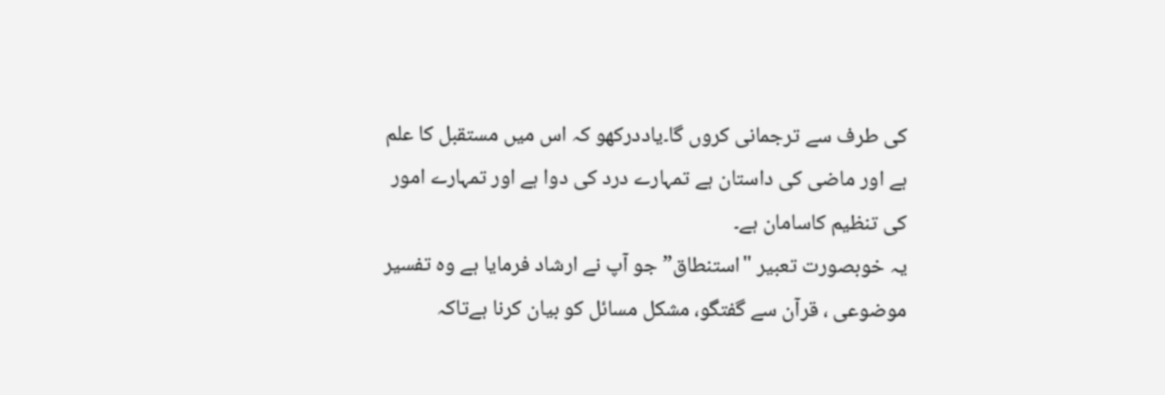کی طرف سے ترجمانی کروں گا۔یاددرکھو کہ اس میں مستقبل کا علم ہے اور ماضی کی داستان ہے تمہارے درد کی دوا ہے اور تمہارے امور کی تنظیم کاسامان ہے۔
یہ خوبصورت تعبیر "استنطاق”جو آپ نے ارشاد فرمایا ہے وہ تفسیر موضوعی ، قرآن سے گفتگو، مشکل مسائل کو بیان کرنا ہےتاکہ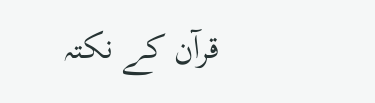قرآن کے نکتہ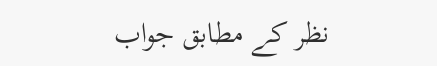نظر کے مطابق جواب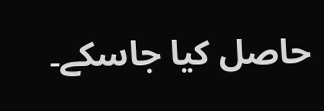حاصل کیا جاسکے۔